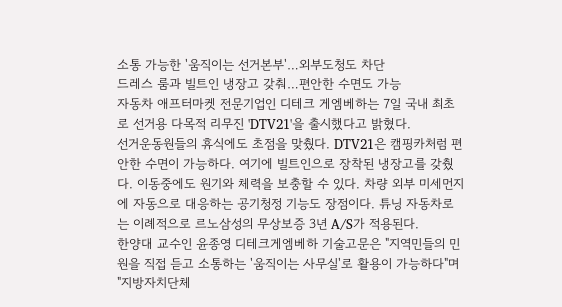소통 가능한 '움직이는 선거본부'…외부도청도 차단
드레스 룸과 빌트인 냉장고 갖춰…편안한 수면도 가능
자동차 애프터마켓 전문기업인 디테크 게엠베하는 7일 국내 최초로 선거용 다목적 리무진 'DTV21'을 출시했다고 밝혔다.
선거운동원들의 휴식에도 초점을 맞췄다. DTV21은 캠핑카처럼 편안한 수면이 가능하다. 여기에 빌트인으로 장착된 냉장고를 갖췄다. 이동중에도 원기와 체력을 보충할 수 있다. 차량 외부 미세먼지에 자동으로 대응하는 공기청정 기능도 장점이다. 튜닝 자동차로는 이례적으로 르노삼성의 무상보증 3년 A/S가 적용된다.
한양대 교수인 윤종영 디테크게엠베하 기술고문은 "지역민들의 민원을 직접 듣고 소통하는 '움직이는 사무실'로 활용이 가능하다"며 "지방자치단체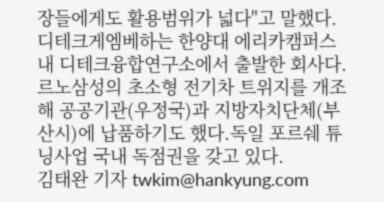장들에게도 활용범위가 넓다"고 말했다.디테크게엠베하는 한양대 에리카캠퍼스 내 디테크융합연구소에서 출발한 회사다. 르노삼성의 초소형 전기차 트위지를 개조해 공공기관(우정국)과 지방자치단체(부산시)에 납품하기도 했다.독일 포르쉐 튜닝사업 국내 독점권을 갖고 있다.
김태완 기자 twkim@hankyung.com